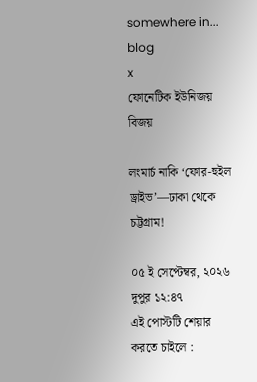somewhere in... blog
x
ফোনেটিক ইউনিজয় বিজয়

লংমার্চ নাকি ‘ফোর-হুইল ড্রাইভ’—ঢাকা থেকে চট্টগ্রাম!

০৫ ই সেপ্টেম্বর, ২০২৬ দুপুর ১২:৪৭
এই পোস্টটি শেয়ার করতে চাইলে :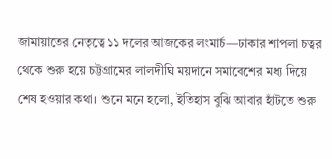জামায়াতের নেতৃত্বে ১১ দলের আজকের লংমার্চ—ঢাকার শাপলা চত্বর থেকে শুরু হয়ে চট্টগ্রামের লালদীঘি ময়দানে সমাবেশের মধ্য দিয়ে শেষ হওয়ার কথা। শুনে মনে হলো, ইতিহাস বুঝি আবার হাঁটতে শুরু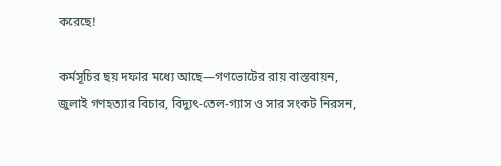করেছে!

কর্মসূচির ছয় দফার মধ্যে আছে—গণভোটের রায় বাস্তবায়ন, জুলাই গণহত্যার বিচার, বিদ্যুৎ-তেল-গ্যাস ও সার সংকট নিরসন,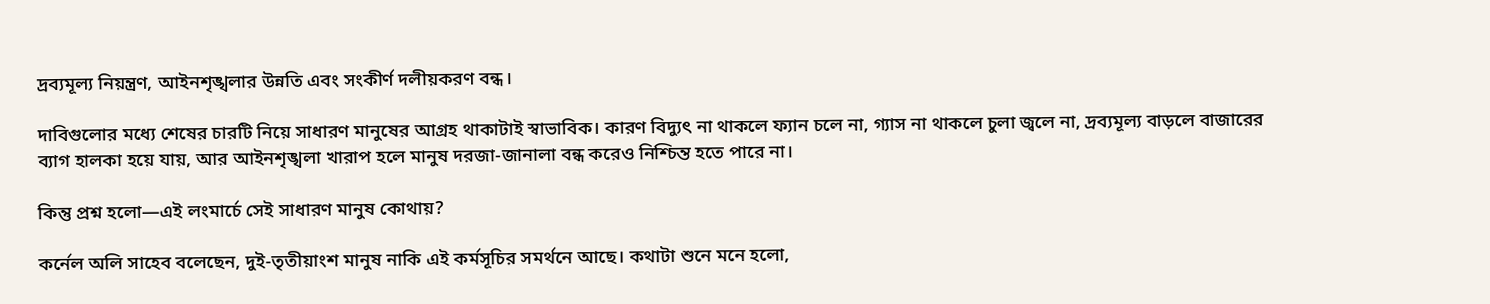দ্রব্যমূল্য নিয়ন্ত্রণ, আইনশৃঙ্খলার উন্নতি এবং সংকীর্ণ দলীয়করণ বন্ধ।

দাবিগুলোর মধ্যে শেষের চারটি নিয়ে সাধারণ মানুষের আগ্রহ থাকাটাই স্বাভাবিক। কারণ বিদ্যুৎ না থাকলে ফ্যান চলে না, গ্যাস না থাকলে চুলা জ্বলে না, দ্রব্যমূল্য বাড়লে বাজারের ব্যাগ হালকা হয়ে যায়, আর আইনশৃঙ্খলা খারাপ হলে মানুষ দরজা-জানালা বন্ধ করেও নিশ্চিন্ত হতে পারে না।

কিন্তু প্রশ্ন হলো—এই লংমার্চে সেই সাধারণ মানুষ কোথায়?

কর্নেল অলি সাহেব বলেছেন, দুই-তৃতীয়াংশ মানুষ নাকি এই কর্মসূচির সমর্থনে আছে। কথাটা শুনে মনে হলো,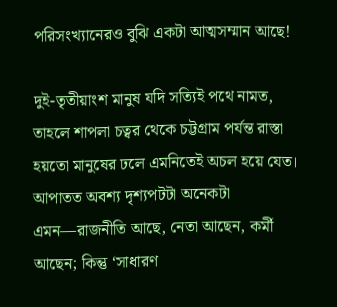পরিসংখ্যানেরও বুঝি একটা আত্মসম্মান আছে!

দুই-তৃতীয়াংশ মানুষ যদি সত্যিই পথে নামত, তাহলে শাপলা চত্বর থেকে চট্টগ্রাম পর্যন্ত রাস্তা হয়তো মানুষের ঢলে এমনিতেই অচল হয়ে যেত। আপাতত অবশ্য দৃশ্যপটটা অনেকটা এমন—রাজনীতি আছে, নেতা আছেন, কর্মী আছেন; কিন্তু ‘সাধারণ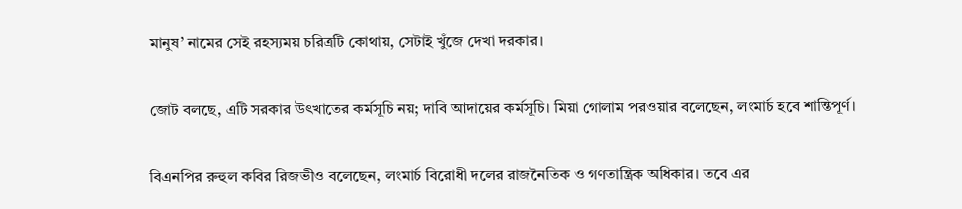মানুষ’ নামের সেই রহস্যময় চরিত্রটি কোথায়, সেটাই খুঁজে দেখা দরকার।

জোট বলছে, এটি সরকার উৎখাতের কর্মসূচি নয়; দাবি আদায়ের কর্মসূচি। মিয়া গোলাম পরওয়ার বলেছেন, লংমার্চ হবে শান্তিপূর্ণ।

বিএনপির রুহুল কবির রিজভীও বলেছেন, লংমার্চ বিরোধী দলের রাজনৈতিক ও গণতান্ত্রিক অধিকার। তবে এর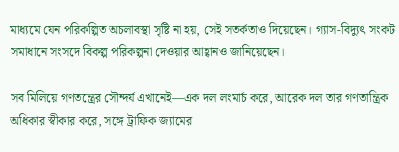মাধ্যমে যেন পরিকল্পিত অচলাবস্থা সৃষ্টি না হয়, সেই সতর্কতাও দিয়েছেন। গ্যাস-বিদ্যুৎ সংকট সমাধানে সংসদে বিকল্প পরিকল্পনা দেওয়ার আহ্বানও জানিয়েছেন।

সব মিলিয়ে গণতন্ত্রের সৌন্দর্য এখানেই—এক দল লংমার্চ করে, আরেক দল তার গণতান্ত্রিক অধিকার স্বীকার করে, সঙ্গে ট্রাফিক জ্যামের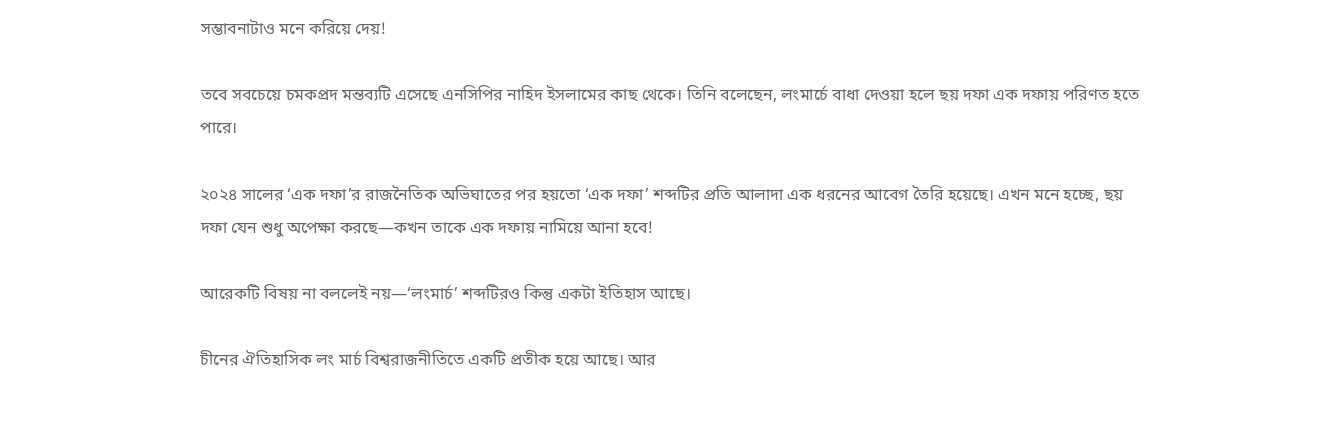সম্ভাবনাটাও মনে করিয়ে দেয়!

তবে সবচেয়ে চমকপ্রদ মন্তব্যটি এসেছে এনসিপির নাহিদ ইসলামের কাছ থেকে। তিনি বলেছেন, লংমার্চে বাধা দেওয়া হলে ছয় দফা এক দফায় পরিণত হতে পারে।

২০২৪ সালের ‘এক দফা’র রাজনৈতিক অভিঘাতের পর হয়তো ‘এক দফা’ শব্দটির প্রতি আলাদা এক ধরনের আবেগ তৈরি হয়েছে। এখন মনে হচ্ছে, ছয় দফা যেন শুধু অপেক্ষা করছে—কখন তাকে এক দফায় নামিয়ে আনা হবে!

আরেকটি বিষয় না বললেই নয়—‘লংমার্চ’ শব্দটিরও কিন্তু একটা ইতিহাস আছে।

চীনের ঐতিহাসিক লং মার্চ বিশ্বরাজনীতিতে একটি প্রতীক হয়ে আছে। আর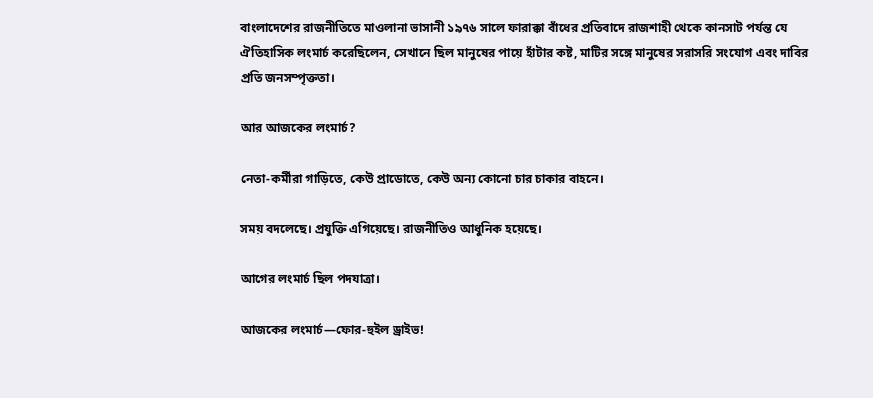বাংলাদেশের রাজনীতিতে মাওলানা ভাসানী ১৯৭৬ সালে ফারাক্কা বাঁধের প্রতিবাদে রাজশাহী থেকে কানসাট পর্যন্ত যে ঐতিহাসিক লংমার্চ করেছিলেন, সেখানে ছিল মানুষের পায়ে হাঁটার কষ্ট, মাটির সঙ্গে মানুষের সরাসরি সংযোগ এবং দাবির প্রতি জনসম্পৃক্ততা।

আর আজকের লংমার্চ?

নেতা-কর্মীরা গাড়িতে, কেউ প্রাডোতে, কেউ অন্য কোনো চার চাকার বাহনে।

সময় বদলেছে। প্রযুক্তি এগিয়েছে। রাজনীতিও আধুনিক হয়েছে।

আগের লংমার্চ ছিল পদযাত্রা।

আজকের লংমার্চ—ফোর-হুইল ড্রাইভ!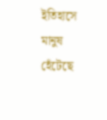ইতিহাসে মানুষ হেঁটেছে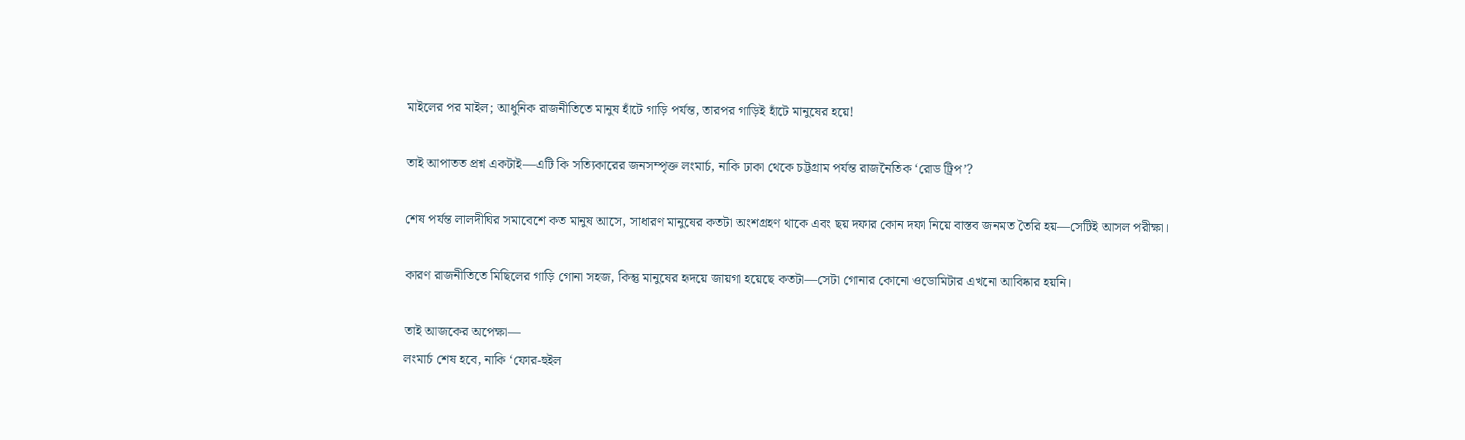মাইলের পর মাইল; আধুনিক রাজনীতিতে মানুষ হাঁটে গাড়ি পর্যন্ত, তারপর গাড়িই হাঁটে মানুষের হয়ে!

তাই আপাতত প্রশ্ন একটাই—এটি কি সত্যিকারের জনসম্পৃক্ত লংমার্চ, নাকি ঢাকা থেকে চট্টগ্রাম পর্যন্ত রাজনৈতিক ‘রোড ট্রিপ’?

শেষ পর্যন্ত লালদীঘির সমাবেশে কত মানুষ আসে, সাধারণ মানুষের কতটা অংশগ্রহণ থাকে এবং ছয় দফার কোন দফা নিয়ে বাস্তব জনমত তৈরি হয়—সেটিই আসল পরীক্ষা।

কারণ রাজনীতিতে মিছিলের গাড়ি গোনা সহজ, কিন্তু মানুষের হৃদয়ে জায়গা হয়েছে কতটা—সেটা গোনার কোনো ওডোমিটার এখনো আবিষ্কার হয়নি।

তাই আজকের অপেক্ষা—
লংমার্চ শেষ হবে, নাকি ‘ফোর-হুইল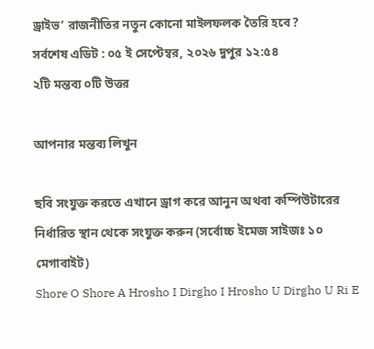ড্রাইভ’ রাজনীতির নতুন কোনো মাইলফলক তৈরি হবে?
সর্বশেষ এডিট : ০৫ ই সেপ্টেম্বর, ২০২৬ দুপুর ১২:৫৪
২টি মন্তব্য ০টি উত্তর

আপনার মন্তব্য লিখুন

ছবি সংযুক্ত করতে এখানে ড্রাগ করে আনুন অথবা কম্পিউটারের নির্ধারিত স্থান থেকে সংযুক্ত করুন (সর্বোচ্চ ইমেজ সাইজঃ ১০ মেগাবাইট)
Shore O Shore A Hrosho I Dirgho I Hrosho U Dirgho U Ri E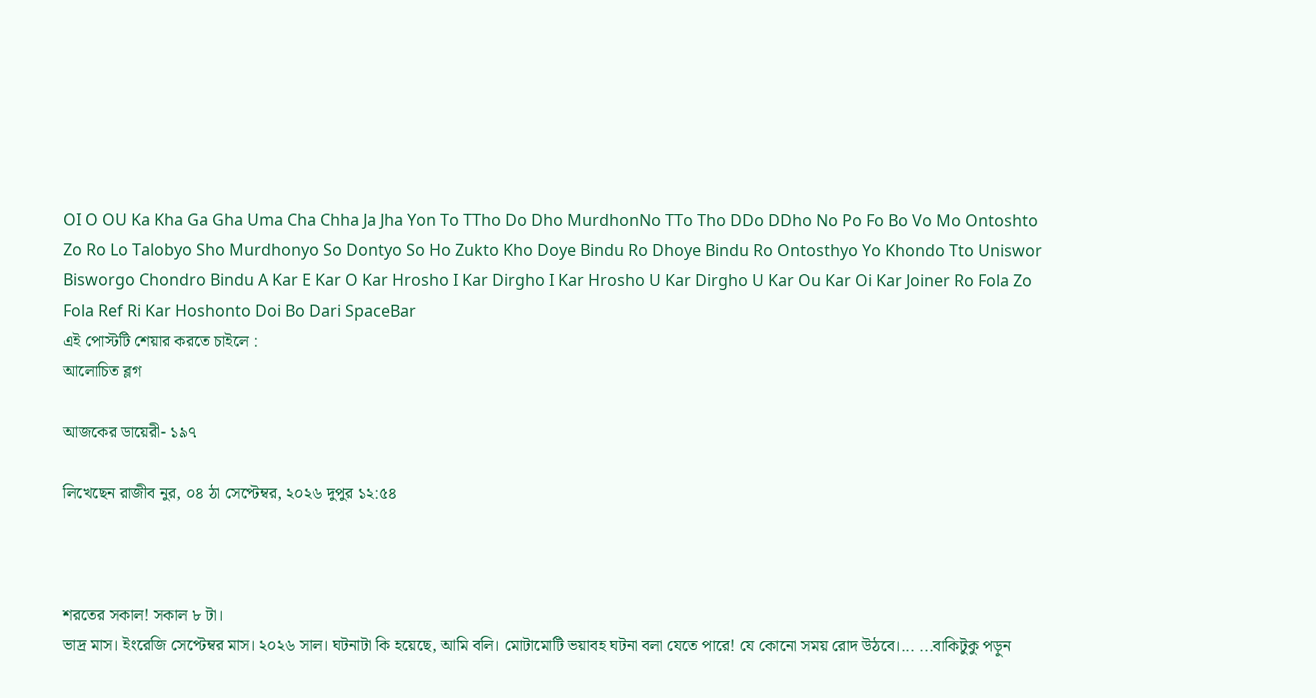OI O OU Ka Kha Ga Gha Uma Cha Chha Ja Jha Yon To TTho Do Dho MurdhonNo TTo Tho DDo DDho No Po Fo Bo Vo Mo Ontoshto Zo Ro Lo Talobyo Sho Murdhonyo So Dontyo So Ho Zukto Kho Doye Bindu Ro Dhoye Bindu Ro Ontosthyo Yo Khondo Tto Uniswor Bisworgo Chondro Bindu A Kar E Kar O Kar Hrosho I Kar Dirgho I Kar Hrosho U Kar Dirgho U Kar Ou Kar Oi Kar Joiner Ro Fola Zo Fola Ref Ri Kar Hoshonto Doi Bo Dari SpaceBar
এই পোস্টটি শেয়ার করতে চাইলে :
আলোচিত ব্লগ

আজকের ডায়েরী- ১৯৭

লিখেছেন রাজীব নুর, ০৪ ঠা সেপ্টেম্বর, ২০২৬ দুপুর ১২:৫৪



শরতের সকাল! সকাল ৮ টা।
ভাদ্র মাস। ইংরেজি সেপ্টেম্বর মাস। ২০২৬ সাল। ঘটনাটা কি হয়েছে, আমি বলি। মোটামোটি ভয়াবহ ঘটনা বলা যেতে পারে! যে কোনো সময় রোদ উঠবে।... ...বাকিটুকু পড়ুন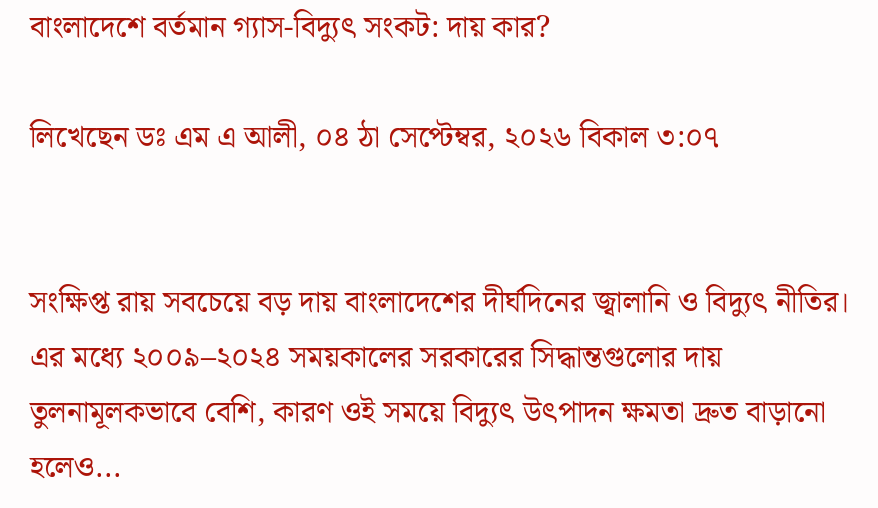বাংলাদেশে বর্তমান গ্যাস-বিদ্যুৎ সংকট: দায় কার?

লিখেছেন ডঃ এম এ আলী, ০৪ ঠা সেপ্টেম্বর, ২০২৬ বিকাল ৩:০৭


সংক্ষিপ্ত রায় সবচেয়ে বড় দায় বাংলাদেশের দীর্ঘদিনের জ্বালানি ও বিদ্যুৎ নীতির। এর মধ্যে ২০০৯–২০২৪ সময়কালের সরকারের সিদ্ধান্তগুলোর দায় তুলনামূলকভাবে বেশি, কারণ ওই সময়ে বিদ্যুৎ উৎপাদন ক্ষমতা দ্রুত বাড়ানো হলেও...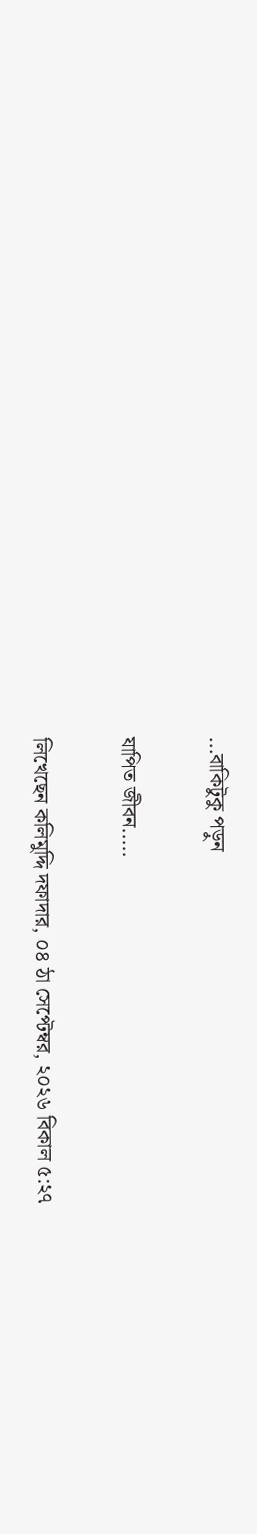...বাকিটুকু পড়ুন

যাপিত জীবন.....

লিখেছেন কলিমুদ্দি দফাদার, ০৪ ঠা সেপ্টেম্বর, ২০২৬ বিকাল ৫:২৭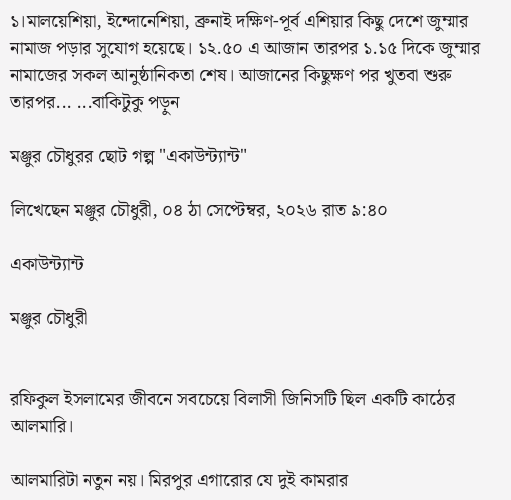১।মালয়েশিয়া, ইন্দোনেশিয়া, ব্রুনাই দক্ষিণ-পূর্ব এশিয়ার কিছু দেশে জুম্মার নামাজ পড়ার সুযোগ হয়েছে। ১২.৫০ এ আজান তারপর ১.১৫ দিকে জুম্মার নামাজের সকল আনুষ্ঠানিকতা শেষ। আজানের কিছুক্ষণ পর খুতবা শুরু তারপর... ...বাকিটুকু পড়ুন

মঞ্জুর চৌধুরর ছোট গল্প "একাউন্ট্যান্ট"

লিখেছেন মঞ্জুর চৌধুরী, ০৪ ঠা সেপ্টেম্বর, ২০২৬ রাত ৯:৪০

একাউন্ট্যান্ট

মঞ্জুর চৌধুরী


রফিকুল ইসলামের জীবনে সবচেয়ে বিলাসী জিনিসটি ছিল একটি কাঠের আলমারি।

আলমারিটা নতুন নয়। মিরপুর এগারোর যে দুই কামরার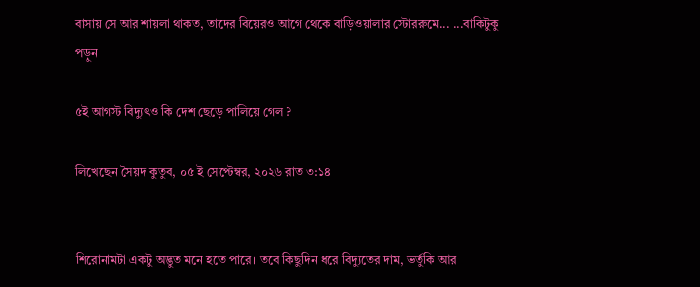বাসায় সে আর শায়লা থাকত, তাদের বিয়েরও আগে থেকে বাড়িওয়ালার স্টোররুমে... ...বাকিটুকু পড়ুন

৫ই আগস্ট বিদ্যুৎও কি দেশ ছেড়ে পালিয়ে গেল ?

লিখেছেন সৈয়দ কুতুব, ০৫ ই সেপ্টেম্বর, ২০২৬ রাত ৩:১৪


শিরোনামটা একটু অদ্ভুত মনে হতে পারে। তবে কিছুদিন ধরে বিদ্যুতের দাম, ভর্তুকি আর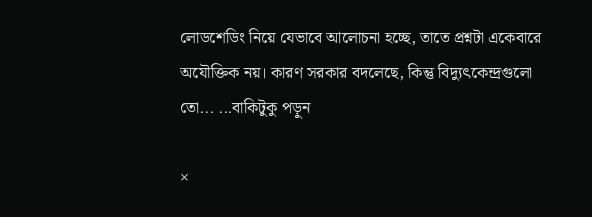লোডশেডিং নিয়ে যেভাবে আলোচনা হচ্ছে, তাতে প্রশ্নটা একেবারে অযৌক্তিক নয়। কারণ সরকার বদলেছে, কিন্তু বিদ্যুৎকেন্দ্রগুলো তো... ...বাকিটুকু পড়ুন

×